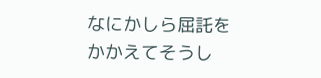なにかしら屈託をかかえてそうし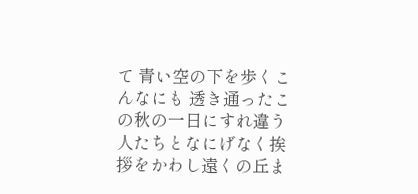て 青い空の下を歩くこんなにも 透き通ったこの秋の一日にすれ違う人たちとなにげなく挨拶をかわし遠くの丘ま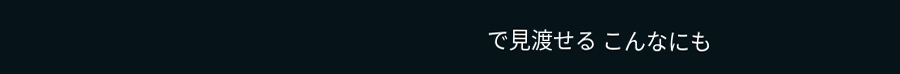で見渡せる こんなにも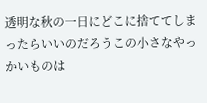透明な秋の一日にどこに捨ててしまったらいいのだろうこの小さなやっかいものは